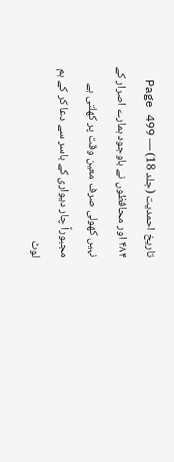تاریخ احمدیت (جلد 18) — Page 499
۴۸۴ اور محافظوں نے باوجود ہمارے اصرار کے نہیں کھولی صرف معین وقت پر کھلتی ہے مجبوراً چار دیواری کے باسر سے دعا کر کے ہم لوٹ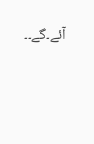آئے۔گے۔۔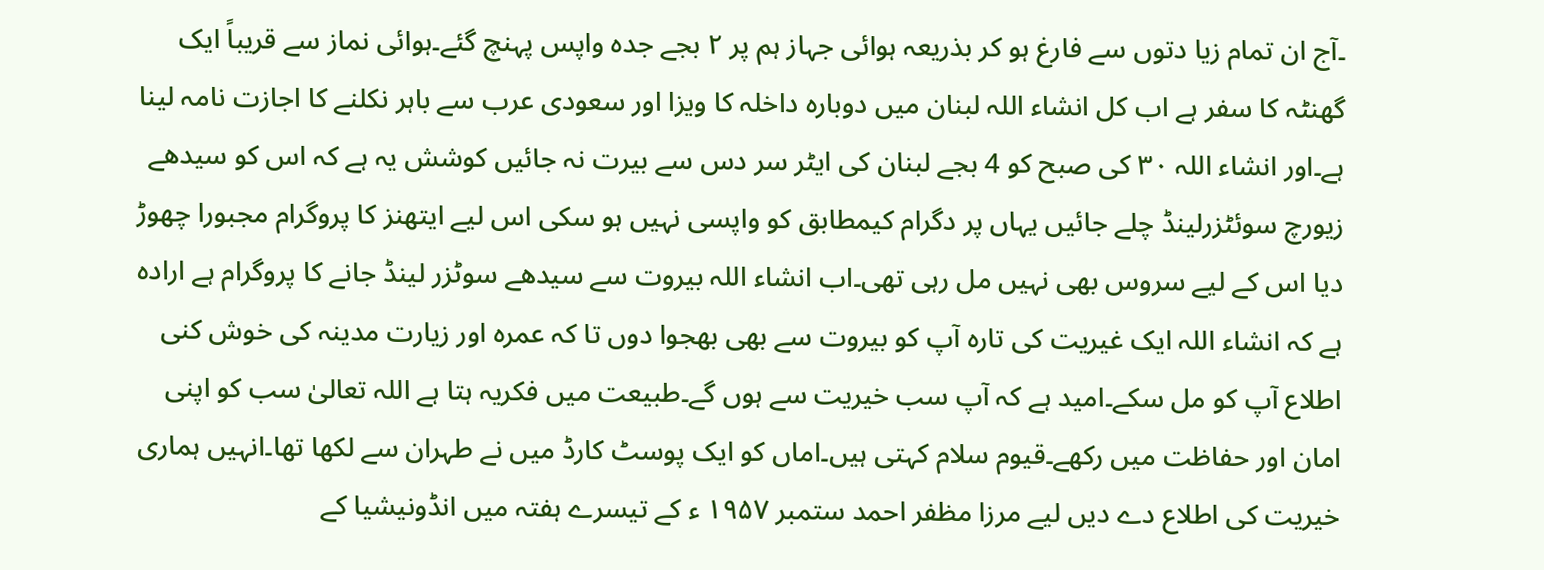۔آج ان تمام زیا دتوں سے فارغ ہو کر بذریعہ ہوائی جہاز ہم پر ۲ بجے جدہ واپس پہنچ گئے۔ہوائی نماز سے قریباً ایک گھنٹہ کا سفر ہے اب کل انشاء اللہ لبنان میں دوبارہ داخلہ کا ویزا اور سعودی عرب سے باہر نکلنے کا اجازت نامہ لینا ہے۔اور انشاء اللہ ۳۰ کی صبح کو 4 بجے لبنان کی ایٹر سر دس سے بیرت نہ جائیں کوشش یہ ہے کہ اس کو سیدھے زیورچ سوئٹزرلینڈ چلے جائیں یہاں پر دگرام کیمطابق کو واپسی نہیں ہو سکی اس لیے ایتھنز کا پروگرام مجبورا چھوڑ دیا اس کے لیے سروس بھی نہیں مل رہی تھی۔اب انشاء اللہ بیروت سے سیدھے سوٹزر لینڈ جانے کا پروگرام ہے ارادہ ہے کہ انشاء اللہ ایک غیریت کی تارہ آپ کو بیروت سے بھی بھجوا دوں تا کہ عمرہ اور زیارت مدینہ کی خوش کنی اطلاع آپ کو مل سکے۔امید ہے کہ آپ سب خیریت سے ہوں گے۔طبیعت میں فکریہ ہتا ہے اللہ تعالیٰ سب کو اپنی امان اور حفاظت میں رکھے۔قیوم سلام کہتی ہیں۔اماں کو ایک پوسٹ کارڈ میں نے طہران سے لکھا تھا۔انہیں ہماری خیریت کی اطلاع دے دیں لیے مرزا مظفر احمد ستمبر ۱۹۵۷ ء کے تیسرے ہفتہ میں انڈونیشیا کے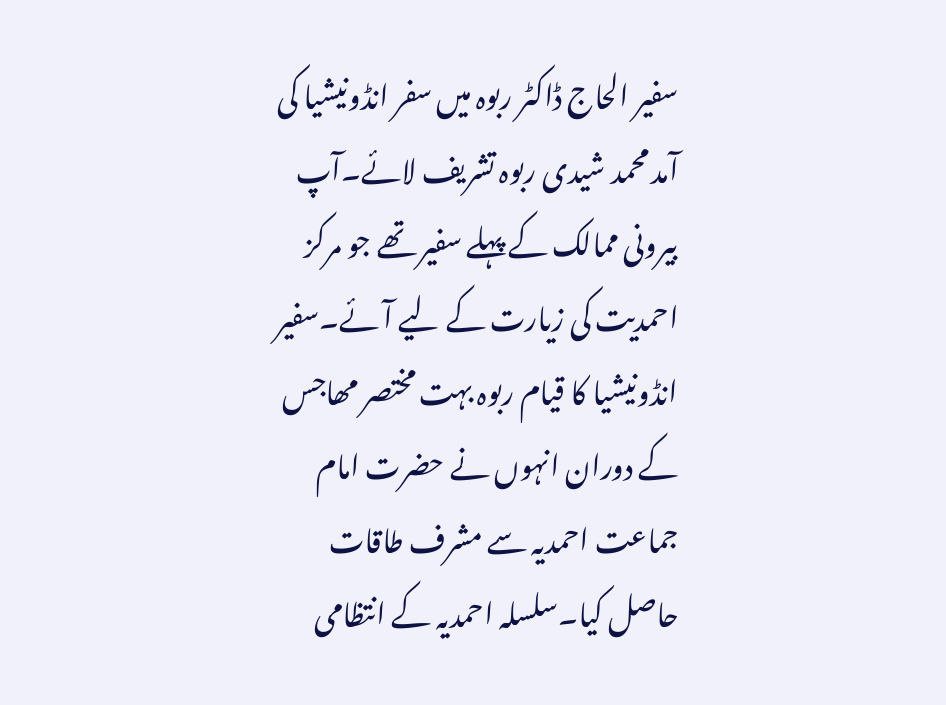سفیر الحاج ڈاکٹر ربوہ میں سفر انڈونیشیا کی آمد محمد شیدی ربوہ تشریف لائے۔آپ بیرونی ممالک کے پہلے سفیر تھے جو مرکز احمدیت کی زیارت کے لیے آئے۔سفیر انڈونیشیا کا قیام ربوہ بہت مختصر مھاجس کے دوران انہوں نے حضرت امام جماعت احمدیہ سے مشرف طاقات حاصل کیا۔سلسلہ احمدیہ کے انتظامی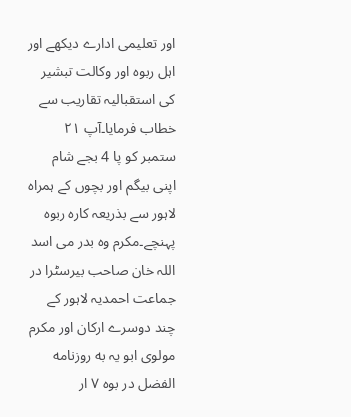اور تعلیمی ادارے دیکھے اور اہل ربوہ اور وکالت تبشیر کی استقبالیہ تقاریب سے خطاب فرمایا۔آپ ۲۱ ستمبر کو پا 4 بجے شام اپنی بیگم اور بچوں کے ہمراہ لاہور سے بذریعہ کارہ ربوہ پہنچے۔مکرم وہ بدر می اسد اللہ خان صاحب بیرسٹرا در جماعت احمدیہ لاہور کے چند دوسرے ارکان اور مکرم مولوی ابو یہ به روزنامه الفضل در بوه ۷ ار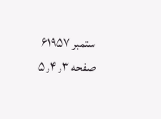ستمبر ۶۱۹۵۷ صفحه ۵٫۴٫۳